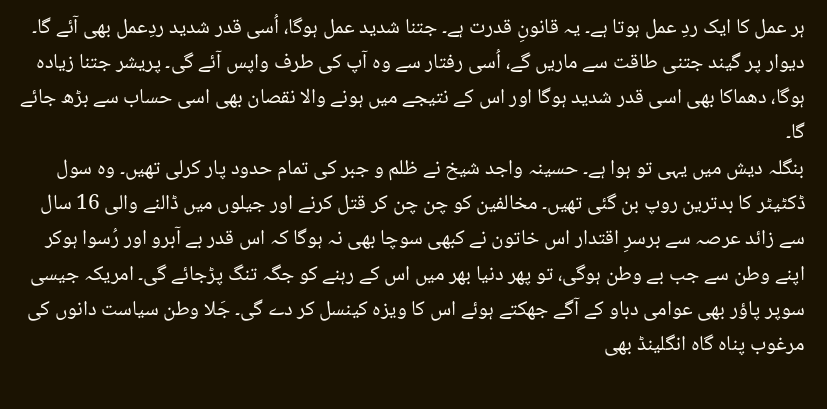ہر عمل کا ایک ردِ عمل ہوتا ہے۔ یہ قانونِ قدرت ہے۔ جتنا شدید عمل ہوگا، اُسی قدر شدید ردِعمل بھی آئے گا۔ دیوار پر گیند جتنی طاقت سے ماریں گے، اُسی رفتار سے وہ آپ کی طرف واپس آئے گی۔ پریشر جتنا زیادہ ہوگا، دھماکا بھی اسی قدر شدید ہوگا اور اس کے نتیجے میں ہونے والا نقصان بھی اسی حساب سے بڑھ جائے گا۔
بنگلہ دیش میں یہی تو ہوا ہے۔ حسینہ واجد شیخ نے ظلم و جبر کی تمام حدود پار کرلی تھیں۔ وہ سول ڈکٹیٹر کا بدترین روپ بن گئی تھیں۔ مخالفین کو چن چن کر قتل کرنے اور جیلوں میں ڈالنے والی 16 سال سے زائد عرصہ سے برسرِ اقتدار اس خاتون نے کبھی سوچا بھی نہ ہوگا کہ اس قدر بے آبرو اور رُسوا ہوکر اپنے وطن سے جب بے وطن ہوگی، تو پھر دنیا بھر میں اس کے رہنے کو جگہ تنگ پڑجائے گی۔ امریکہ جیسی سوپر پاؤر بھی عوامی دباو کے آگے جھکتے ہوئے اس کا ویزہ کینسل کر دے گی۔ جَلا وطن سیاست دانوں کی مرغوب پناہ گاہ انگلینڈ بھی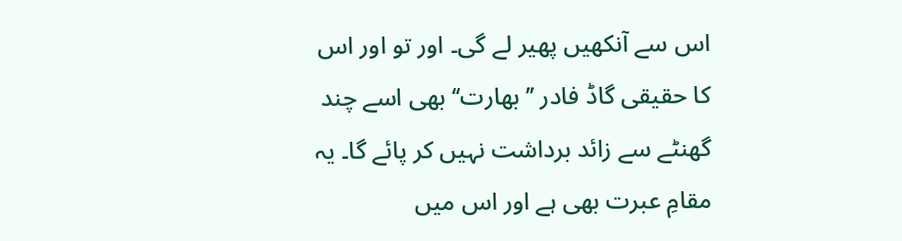اس سے آنکھیں پھیر لے گی۔ اور تو اور اس کا حقیقی گاڈ فادر ’’بھارت‘‘ بھی اسے چند گھنٹے سے زائد برداشت نہیں کر پائے گا۔ یہ مقامِ عبرت بھی ہے اور اس میں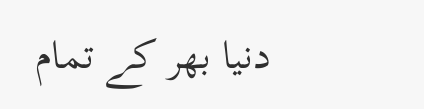دنیا بھر کے تمام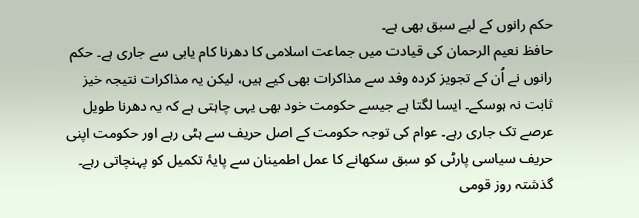حکم رانوں کے لیے سبق بھی ہے۔
حافظ نعیم الرحمان کی قیادت میں جماعت اسلامی کا دھرنا کام یابی سے جاری ہے۔ حکم رانوں نے اُن کے تجویز کردہ وفد سے مذاکرات بھی کیے ہیں، لیکن یہ مذاکرات نتیجہ خیز ثابت نہ ہوسکے۔ ایسا لگتا ہے جیسے حکومت خود بھی یہی چاہتی ہے کہ یہ دھرنا طویل عرصے تک جاری رہے۔ عوام کی توجہ حکومت کے اصل حریف سے ہٹی رہے اور حکومت اپنی حریف سیاسی پارٹی کو سبق سکھانے کا عمل اطمینان سے پایۂ تکمیل کو پہنچاتی رہے۔
گذشتہ روز قومی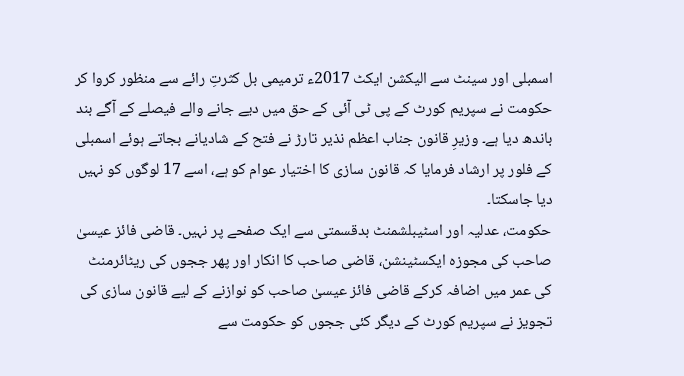اسمبلی اور سینٹ سے الیکشن ایکٹ 2017ء ترمیمی بل کثرتِ رائے سے منظور کروا کر حکومت نے سپریم کورٹ کے پی ٹی آئی کے حق میں دیے جانے والے فیصلے کے آگے بند باندھ دیا ہے۔ وزیرِ قانون جناب اعظم نذیر تارڑ نے فتح کے شادیانے بجاتے ہوئے اسمبلی کے فلور پر ارشاد فرمایا کہ قانون سازی کا اختیار عوام کو ہے، اسے 17 لوگوں کو نہیں دیا جاسکتا۔
حکومت، عدلیہ اور اسٹیبلشمنٹ بدقسمتی سے ایک صفحے پر نہیں۔ قاضی فائز عیسیٰ صاحب کی مجوزہ ایکسٹینشن، قاضی صاحب کا انکار اور پھر ججوں کی ریٹائرمنٹ کی عمر میں اضافہ کرکے قاضی فائز عیسیٰ صاحب کو نوازنے کے لیے قانون سازی کی تجویز نے سپریم کورٹ کے دیگر کئی ججوں کو حکومت سے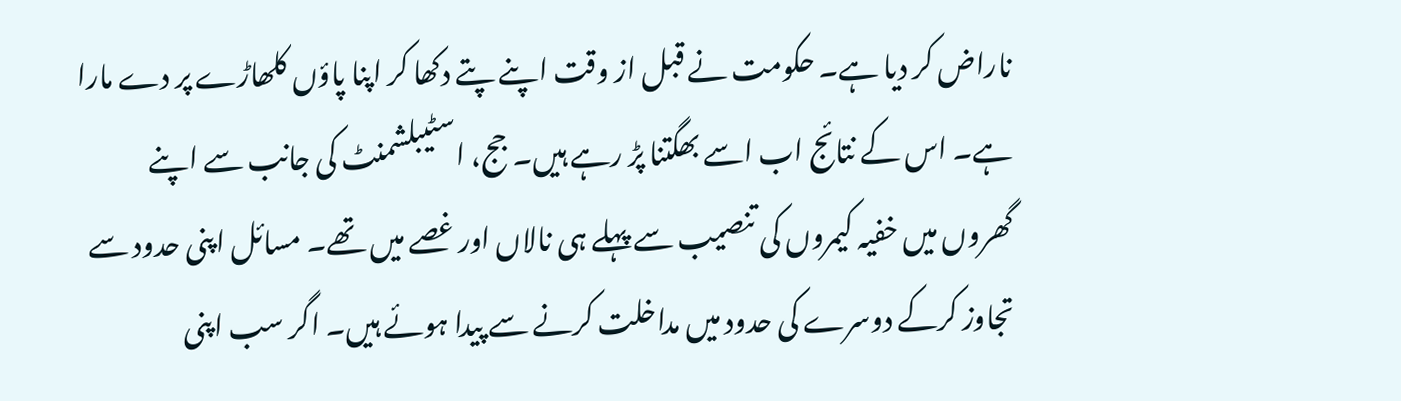ناراض کر دیا ہے۔ حکومت نے قبل از وقت اپنے پتے دکھا کر اپنا پاؤں کلھاڑے پر دے مارا ہے۔ اس کے نتائج اب اسے بھگتنا پڑ رہے ہیں۔ جج، اسٹیبلشمنٹ کی جانب سے اپنے گھروں میں خفیہ کیمروں کی تنصیب سے پہلے ہی نالاں اور غصے میں تھے۔ مسائل اپنی حدود سے تجاوز کرکے دوسرے کی حدود میں مداخلت کرنے سے پیدا ہوئے ہیں۔ اگر سب اپنی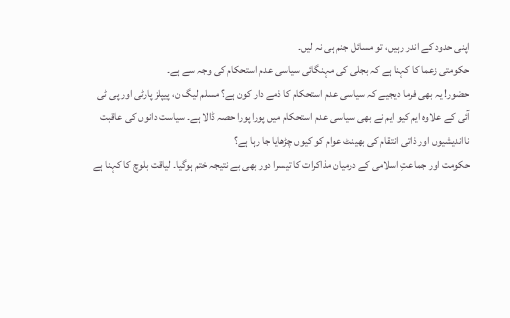اپنی حدود کے اندر رہیں، تو مسائل جنم ہی نہ لیں۔
حکومتی زعما کا کہنا ہے کہ بجلی کی مہنگائی سیاسی عدم استحکام کی وجہ سے ہے۔
حضور! یہ بھی فرما دیجیے کہ سیاسی عدم استحکام کا ذمے دار کون ہے؟ مسلم لیگ ن، پیپلز پارٹی اور پی ٹی آئی کے علاوہ ایم کیو ایم نے بھی سیاسی عدم استحکام میں پورا پورا حصہ ڈالا ہے۔ سیاست دانوں کی عاقبت نااندیشیوں اور ذاتی انتقام کی بھینٹ عوام کو کیوں چڑھایا جا رہا ہے؟
حکومت اور جماعتِ اسلامی کے درمیان مذاکرات کا تیسرا دور بھی بے نتیجہ ختم ہوگیا۔ لیاقت بلوچ کا کہنا ہے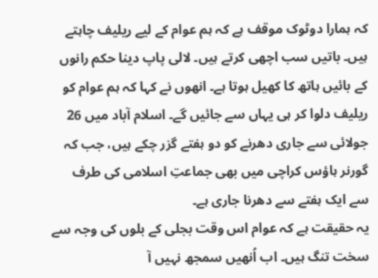کہ ہمارا دوٹوک موقف ہے کہ ہم عوام کے لیے ریلیف چاہتے ہیں۔ باتیں سب اچھی کرتے ہیں۔ لالی پاپ دینا حکم رانوں کے بائیں ہاتھ کا کھیل ہوتا ہے۔ انھوں نے کہا کہ ہم عوام کو ریلیف دلوا کر ہی یہاں سے جائیں گے۔ اسلام آباد میں 26 جولائی سے جاری دھرنے کو دو ہفتے گزر چکے ہیں، جب کہ گورنر ہاؤس کراچی میں بھی جماعتِ اسلامی کی طرف سے ایک ہفتے سے دھرنا جاری ہے۔
یہ حقیقت ہے کہ عوام اس وقت بجلی کے بلوں کی وجہ سے سخت تنگ ہیں۔ اب اُنھیں سمجھ نہیں آ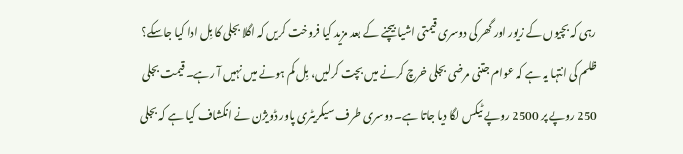رہی کہ بچیوں کے زیور اور گھر کی دوسری قیمتی اشیا بیچنے کے بعد مزید کیا فروخت کریں کہ اگلا بجلی کا بِل ادا کیا جاسکے؟ ظلم کی انتہا یہ ہے کہ عوام جتنی مرضی بجلی خرچ کرنے میں بچت کرلیں، بِل کم ہونے میں نہیں آ رہے۔ قیمت بجلی 250 روپے پر 2500 روپے ٹیکس لگا دیا جاتا ہے۔ دوسری طرف سیکریٹری پاور ڈویژن نے انکشاف کیا ہے کہ بجلی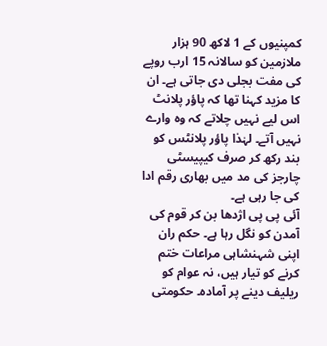کمپنیوں کے 1 لاکھ 90 ہزار ملازمین کو سالانہ 15 ارب روپے کی مفت بجلی دی جاتی ہے۔ ان کا مزید کہنا تھا کہ پاؤر پلانٹ اس لیے نہیں چلاتے کہ وہ وارے نہیں آتے۔ لہٰذا پاؤر پلانٹس کو بند رکھ کر صرف کیپیسٹی چارجز کی مد میں بھاری رقم ادا کی جا رہی ہے۔
آئی پی پی اژدھا بن کر قوم کی آمدن کو نگل رہا ہے۔ حکم ران اپنی شہنشاہی مراعات ختم کرنے کو تیار ہیں، نہ عوام کو ریلیف دینے پر آمادہ۔ حکومتی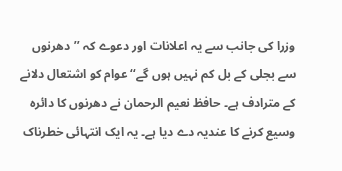وزرا کی جانب سے یہ اعلانات اور دعوے کہ ’’دھرنوں سے بجلی کے بل کم نہیں ہوں گے‘‘ عوام کو اشتعال دلانے کے مترادف ہے۔ حافظ نعیم الرحمان نے دھرنوں کا دائرہ وسیع کرنے کا عندیہ دے دیا ہے۔ یہ ایک انتہائی خطرناک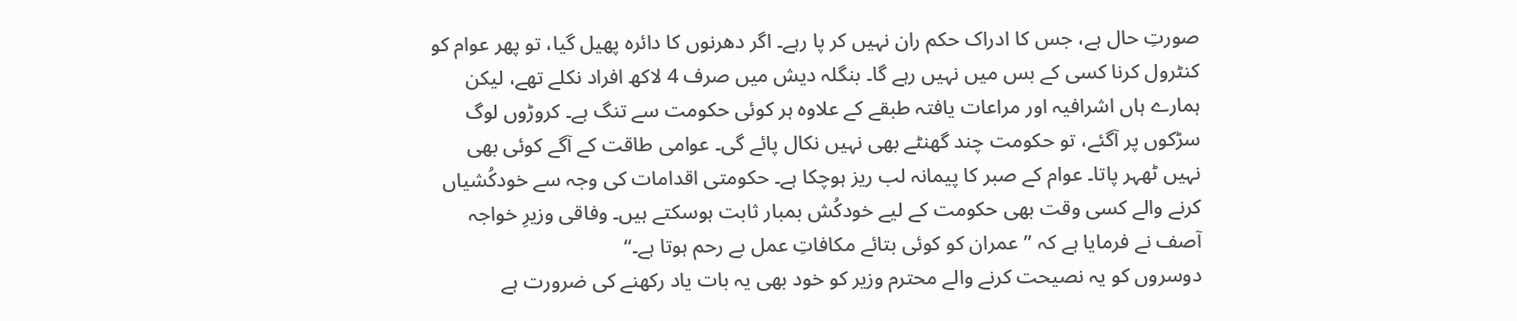صورتِ حال ہے، جس کا ادراک حکم ران نہیں کر پا رہے۔ اگر دھرنوں کا دائرہ پھیل گیا، تو پھر عوام کو کنٹرول کرنا کسی کے بس میں نہیں رہے گا۔ بنگلہ دیش میں صرف 4 لاکھ افراد نکلے تھے، لیکن ہمارے ہاں اشرافیہ اور مراعات یافتہ طبقے کے علاوہ ہر کوئی حکومت سے تنگ ہے۔ کروڑوں لوگ سڑکوں پر آگئے، تو حکومت چند گھنٹے بھی نہیں نکال پائے گی۔ عوامی طاقت کے آگے کوئی بھی نہیں ٹھہر پاتا۔ عوام کے صبر کا پیمانہ لب ریز ہوچکا ہے۔ حکومتی اقدامات کی وجہ سے خودکُشیاں کرنے والے کسی وقت بھی حکومت کے لیے خودکُش بمبار ثابت ہوسکتے ہیں۔ وفاقی وزیرِ خواجہ آصف نے فرمایا ہے کہ ’’عمران کو کوئی بتائے مکافاتِ عمل بے رحم ہوتا ہے۔‘‘
دوسروں کو یہ نصیحت کرنے والے محترم وزیر کو خود بھی یہ بات یاد رکھنے کی ضرورت ہے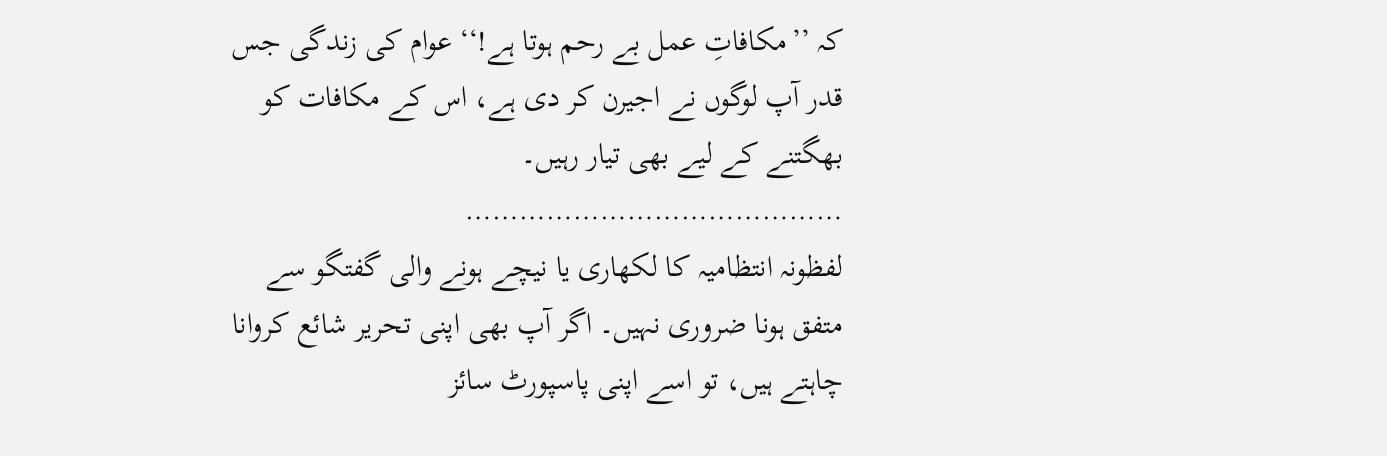کہ ’’مکافاتِ عمل بے رحم ہوتا ہے!‘‘ عوام کی زندگی جس قدر آپ لوگوں نے اجیرن کر دی ہے، اس کے مکافات کو بھگتنے کے لیے بھی تیار رہیں۔
……………………………………
لفظونہ انتظامیہ کا لکھاری یا نیچے ہونے والی گفتگو سے متفق ہونا ضروری نہیں۔ اگر آپ بھی اپنی تحریر شائع کروانا چاہتے ہیں، تو اسے اپنی پاسپورٹ سائز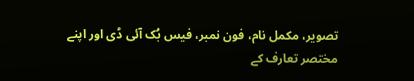تصویر، مکمل نام، فون نمبر، فیس بُک آئی ڈی اور اپنے مختصر تعارف کے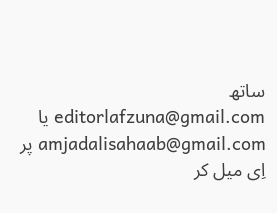ساتھ editorlafzuna@gmail.com یا amjadalisahaab@gmail.com پر اِی میل کر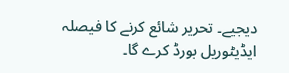دیجیے۔ تحریر شائع کرنے کا فیصلہ ایڈیٹوریل بورڈ کرے گا۔